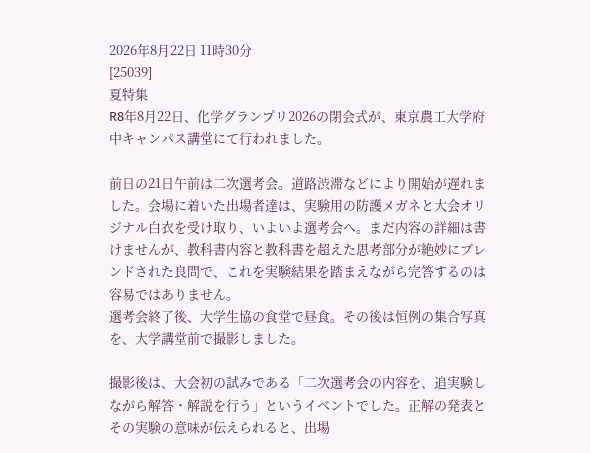2026年8月22日 11時30分
[25039]
夏特集
R8年8月22日、化学グランプリ2026の閉会式が、東京農工大学府中キャンパス講堂にて行われました。

前日の21日午前は二次選考会。道路渋滞などにより開始が遅れました。会場に着いた出場者達は、実験用の防護メガネと大会オリジナル白衣を受け取り、いよいよ選考会へ。まだ内容の詳細は書けませんが、教科書内容と教科書を超えた思考部分が絶妙にブレンドされた良問で、これを実験結果を踏まえながら完答するのは容易ではありません。
選考会終了後、大学生協の食堂で昼食。その後は恒例の集合写真を、大学講堂前で撮影しました。

撮影後は、大会初の試みである「二次選考会の内容を、追実験しながら解答・解説を行う」というイベントでした。正解の発表とその実験の意味が伝えられると、出場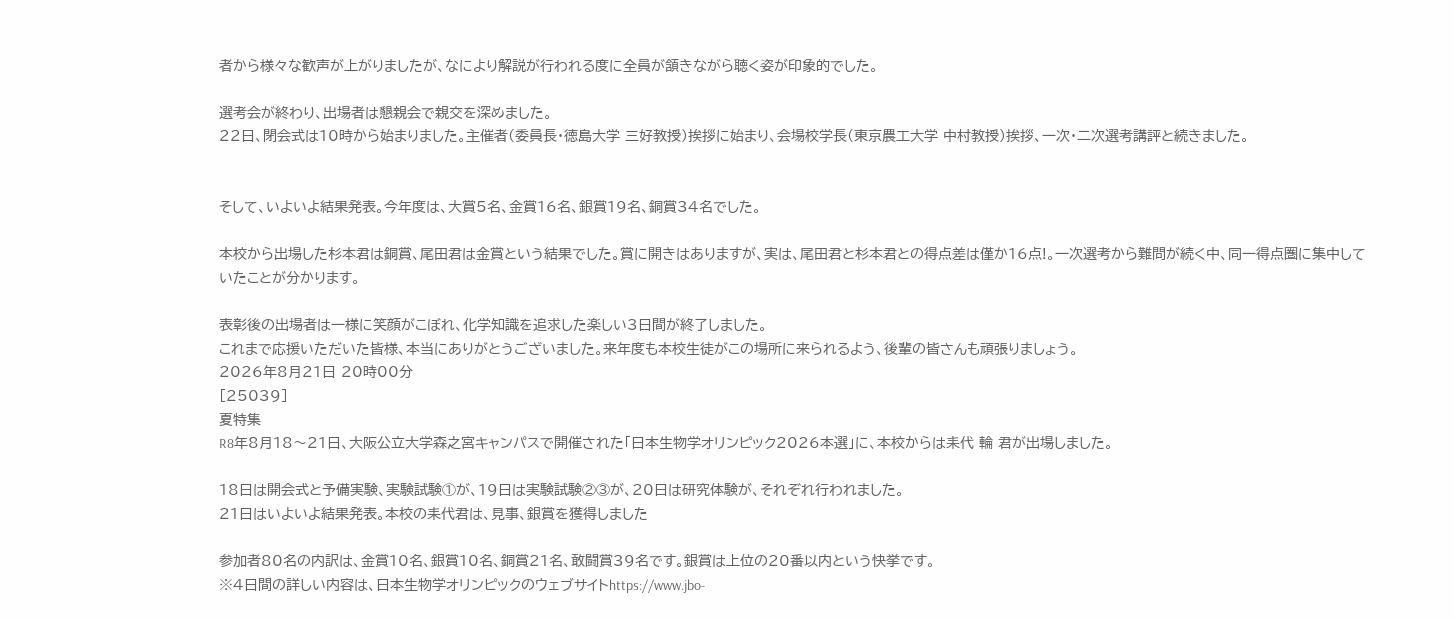者から様々な歓声が上がりましたが、なにより解説が行われる度に全員が頷きながら聴く姿が印象的でした。

選考会が終わり、出場者は懇親会で親交を深めました。
22日、閉会式は10時から始まりました。主催者(委員長・徳島大学 三好教授)挨拶に始まり、会場校学長(東京農工大学 中村教授)挨拶、一次・二次選考講評と続きました。


そして、いよいよ結果発表。今年度は、大賞5名、金賞16名、銀賞19名、銅賞34名でした。

本校から出場した杉本君は銅賞、尾田君は金賞という結果でした。賞に開きはありますが、実は、尾田君と杉本君との得点差は僅か16点!。一次選考から難問が続く中、同一得点圏に集中していたことが分かります。

表彰後の出場者は一様に笑顔がこぼれ、化学知識を追求した楽しい3日間が終了しました。
これまで応援いただいた皆様、本当にありがとうございました。来年度も本校生徒がこの場所に来られるよう、後輩の皆さんも頑張りましょう。
2026年8月21日 20時00分
[25039]
夏特集
R8年8月18〜21日、大阪公立大学森之宮キャンパスで開催された「日本生物学オリンピック2026本選」に、本校からは耒代 輪 君が出場しました。

18日は開会式と予備実験、実験試験①が、19日は実験試験②③が、20日は研究体験が、それぞれ行われました。
21日はいよいよ結果発表。本校の耒代君は、見事、銀賞を獲得しました

参加者80名の内訳は、金賞10名、銀賞10名、銅賞21名、敢闘賞39名です。銀賞は上位の20番以内という快挙です。
※4日間の詳しい内容は、日本生物学オリンピックのウェブサイトhttps://www.jbo-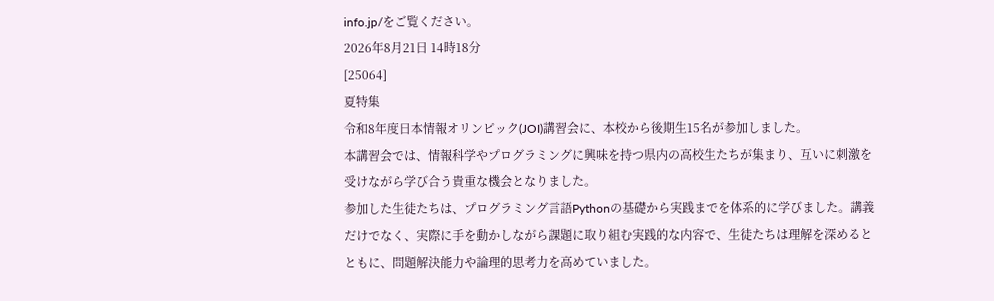info.jp/をご覧ください。
2026年8月21日 14時18分
[25064]
夏特集
令和8年度日本情報オリンピック(JOI)講習会に、本校から後期生15名が参加しました。
本講習会では、情報科学やプログラミングに興味を持つ県内の高校生たちが集まり、互いに刺激を受けながら学び合う貴重な機会となりました。
参加した生徒たちは、プログラミング言語Pythonの基礎から実践までを体系的に学びました。講義だけでなく、実際に手を動かしながら課題に取り組む実践的な内容で、生徒たちは理解を深めるとともに、問題解決能力や論理的思考力を高めていました。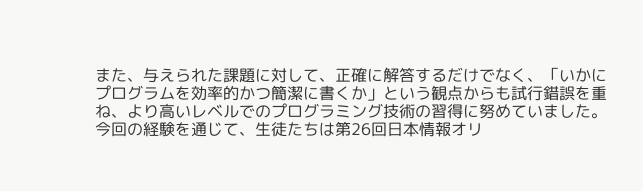また、与えられた課題に対して、正確に解答するだけでなく、「いかにプログラムを効率的かつ簡潔に書くか」という観点からも試行錯誤を重ね、より高いレベルでのプログラミング技術の習得に努めていました。
今回の経験を通じて、生徒たちは第26回日本情報オリ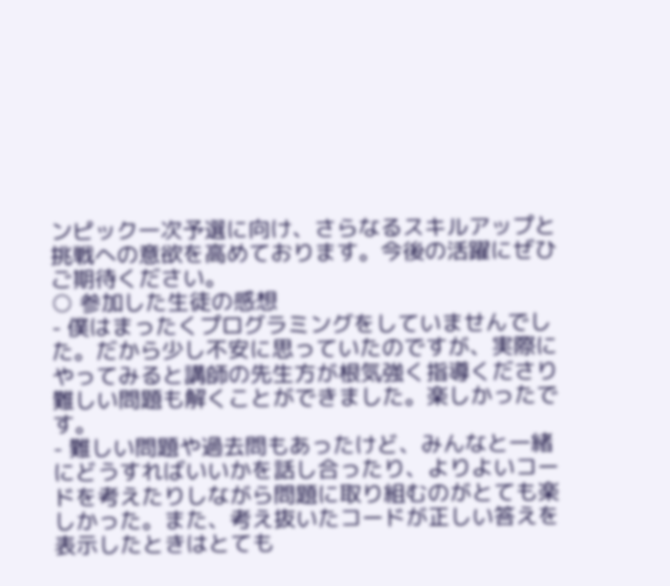ンピック一次予選に向け、さらなるスキルアップと挑戦への意欲を高めております。今後の活躍にぜひご期待ください。
○ 参加した生徒の感想
- 僕はまったくプログラミングをしていませんでした。だから少し不安に思っていたのですが、実際にやってみると講師の先生方が根気強く指導くださり難しい問題も解くことができました。楽しかったです。
- 難しい問題や過去問もあったけど、みんなと一緒にどうすればいいかを話し合ったり、よりよいコードを考えたりしながら問題に取り組むのがとても楽しかった。また、考え抜いたコードが正しい答えを表示したときはとても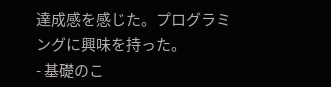達成感を感じた。プログラミングに興味を持った。
- 基礎のこ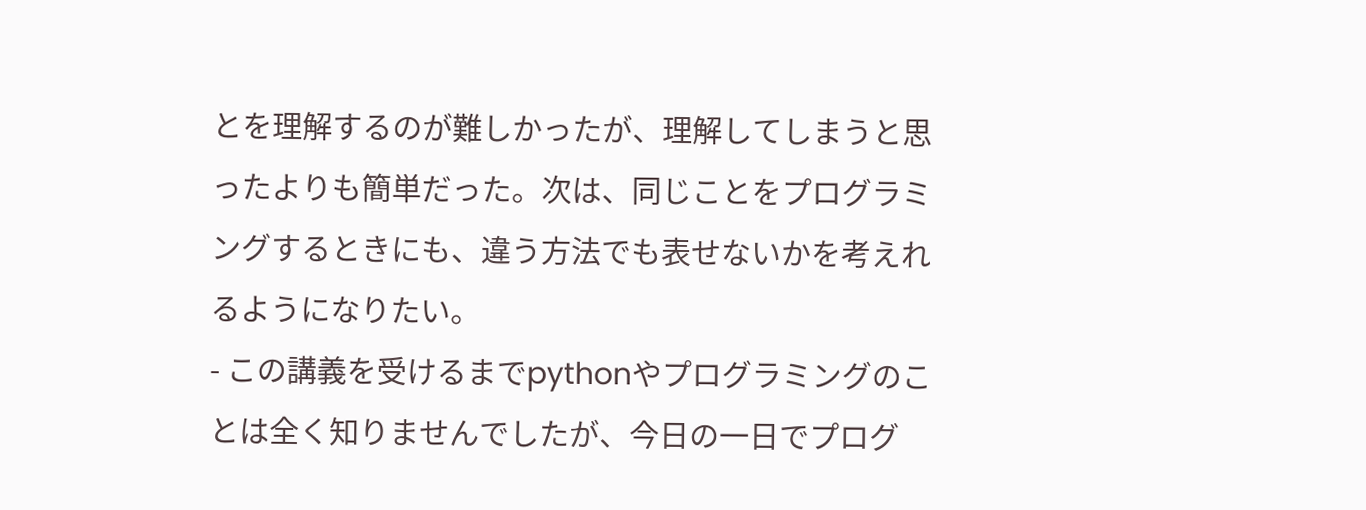とを理解するのが難しかったが、理解してしまうと思ったよりも簡単だった。次は、同じことをプログラミングするときにも、違う方法でも表せないかを考えれるようになりたい。
- この講義を受けるまでpythonやプログラミングのことは全く知りませんでしたが、今日の一日でプログ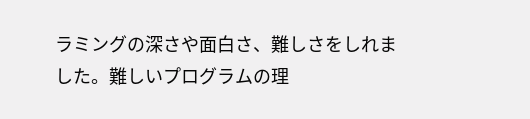ラミングの深さや面白さ、難しさをしれました。難しいプログラムの理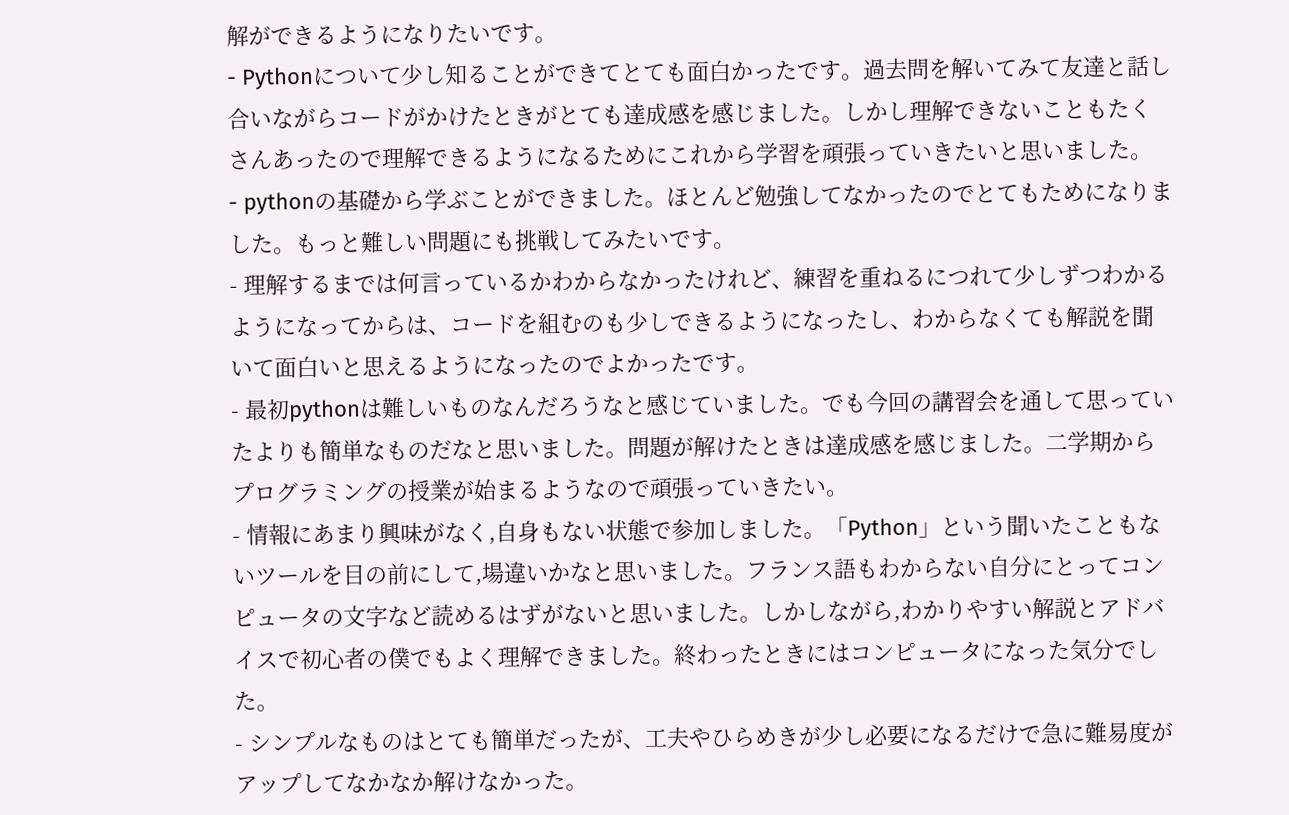解ができるようになりたいです。
- Pythonについて少し知ることができてとても面白かったです。過去問を解いてみて友達と話し合いながらコードがかけたときがとても達成感を感じました。しかし理解できないこともたくさんあったので理解できるようになるためにこれから学習を頑張っていきたいと思いました。
- pythonの基礎から学ぶことができました。ほとんど勉強してなかったのでとてもためになりました。もっと難しい問題にも挑戦してみたいです。
- 理解するまでは何言っているかわからなかったけれど、練習を重ねるにつれて少しずつわかるようになってからは、コードを組むのも少しできるようになったし、わからなくても解説を聞いて面白いと思えるようになったのでよかったです。
- 最初pythonは難しいものなんだろうなと感じていました。でも今回の講習会を通して思っていたよりも簡単なものだなと思いました。問題が解けたときは達成感を感じました。二学期からプログラミングの授業が始まるようなので頑張っていきたい。
- 情報にあまり興味がなく,自身もない状態で参加しました。「Python」という聞いたこともないツールを目の前にして,場違いかなと思いました。フランス語もわからない自分にとってコンピュータの文字など読めるはずがないと思いました。しかしながら,わかりやすい解説とアドバイスで初心者の僕でもよく理解できました。終わったときにはコンピュータになった気分でした。
- シンプルなものはとても簡単だったが、工夫やひらめきが少し必要になるだけで急に難易度がアップしてなかなか解けなかった。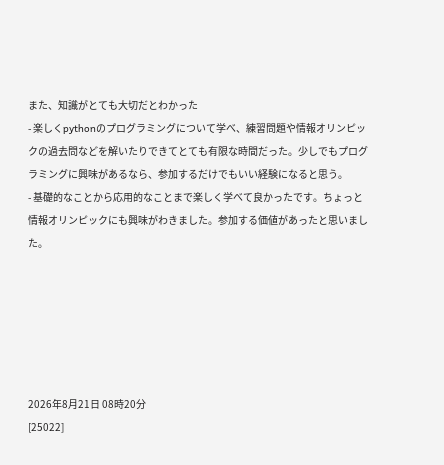また、知識がとても大切だとわかった
- 楽しくpythonのプログラミングについて学べ、練習問題や情報オリンピックの過去問などを解いたりできてとても有限な時間だった。少しでもプログラミングに興味があるなら、参加するだけでもいい経験になると思う。
- 基礎的なことから応用的なことまで楽しく学べて良かったです。ちょっと情報オリンピックにも興味がわきました。参加する価値があったと思いました。






2026年8月21日 08時20分
[25022]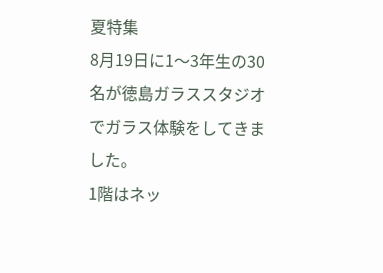夏特集
8月19日に1〜3年生の30名が徳島ガラススタジオでガラス体験をしてきました。
1階はネッ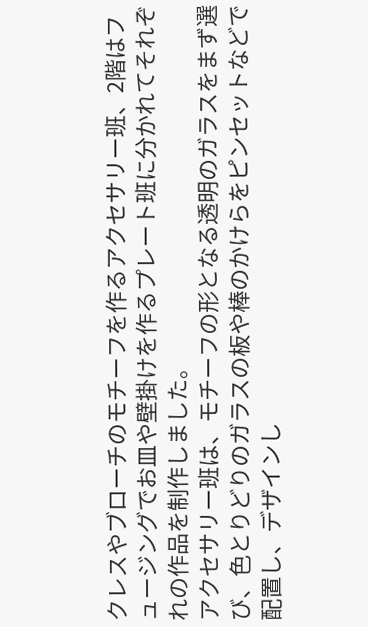クレスやブローチのモチーフを作るアクセサリー班、2階はフュージングでお皿や壁掛けを作るプレート班に分かれてそれぞれの作品を制作しました。
アクセサリー班は、モチーフの形となる透明のガラスをまず選び、色とりどりのガラスの板や棒のかけらをピンセットなどで配置し、デザインし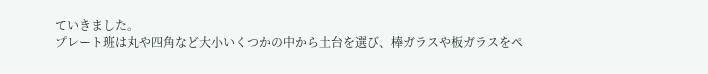ていきました。
プレート班は丸や四角など大小いくつかの中から土台を選び、棒ガラスや板ガラスをペ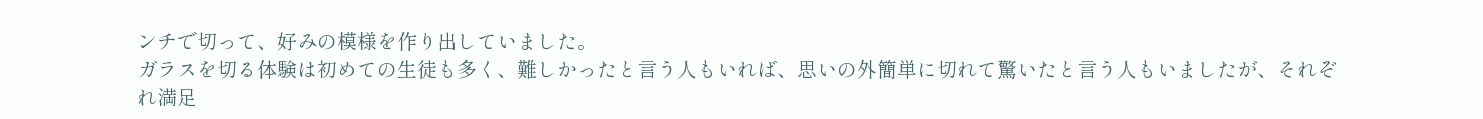ンチで切って、好みの模様を作り出していました。
ガラスを切る体験は初めての生徒も多く、難しかったと言う人もいれば、思いの外簡単に切れて驚いたと言う人もいましたが、それぞれ満足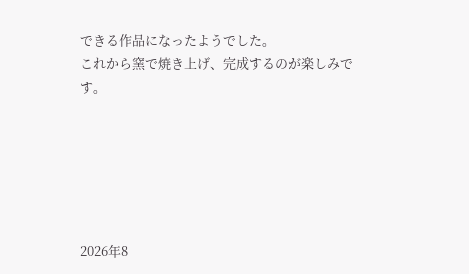できる作品になったようでした。
これから窯で焼き上げ、完成するのが楽しみです。






2026年8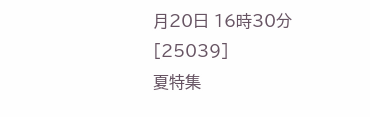月20日 16時30分
[25039]
夏特集